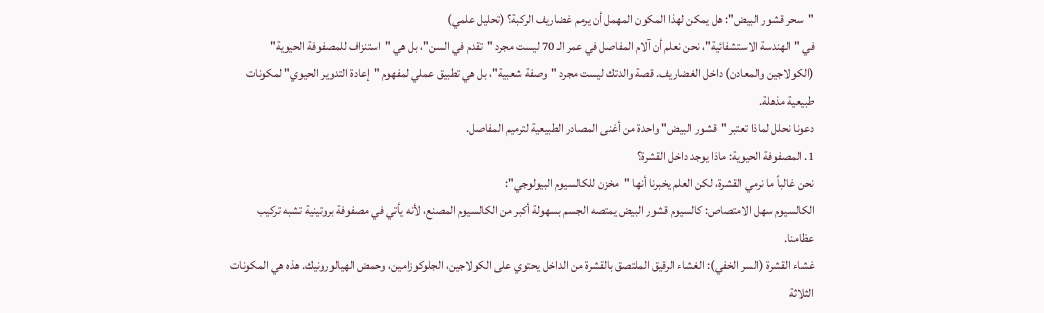"سحر قشور البيض": هل يمكن لهذا المكون المهمل أن يرمم غضاريف الركبة؟ (تحليل علمي)
في "الهندسة الاستشفائية"، نحن نعلم أن آلام المفاصل في عمر الـ 70 ليست مجرد "تقدم في السن"، بل هي "استنزاف للمصفوفة الحيوية" (الكولاجين والمعادن) داخل الغضاريف. قصة والدتك ليست مجرد "وصفة شعبية"، بل هي تطبيق عملي لمفهوم "إعادة التدوير الحيوي" لمكونات طبيعية مذهلة.
دعونا نحلل لماذا تعتبر "قشور البيض" واحدة من أغنى المصادر الطبيعية لترميم المفاصل.
1. المصفوفة الحيوية: ماذا يوجد داخل القشرة؟
نحن غالباً ما نرمي القشرة، لكن العلم يخبرنا أنها "مخزن للكالسيوم البيولوجي":
الكالسيوم سهل الامتصاص: كالسيوم قشور البيض يمتصه الجسم بسهولة أكبر من الكالسيوم المصنع، لأنه يأتي في مصفوفة بروتينية تشبه تركيب عظامنا.
غشاء القشرة (السر الخفي): الغشاء الرقيق الملتصق بالقشرة من الداخل يحتوي على الكولاجين، الجلوكوزامين، وحمض الهيالورونيك. هذه هي المكونات الثلاثة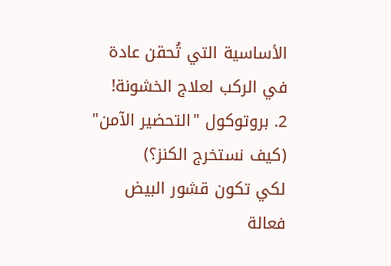الأساسية التي تُحقن عادة في الركب لعلاج الخشونة!
2. بروتوكول "التحضير الآمن" (كيف نستخرج الكنز؟)
لكي تكون قشور البيض فعالة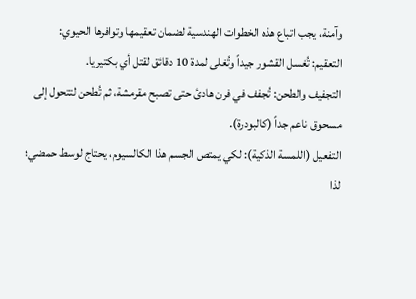وآمنة، يجب اتباع هذه الخطوات الهندسية لضمان تعقيمها وتوافرها الحيوي:
التعقيم: تُغسل القشور جيداً وتُغلى لمدة 10 دقائق لقتل أي بكتيريا.
التجفيف والطحن: تُجفف في فرن هادئ حتى تصبح مقرمشة، ثم تُطحن لتتحول إلى مسحوق ناعم جداً (كالبودرة).
التفعيل (اللمسة الذكية): لكي يمتص الجسم هذا الكالسيوم، يحتاج لوسط حمضي؛ لذا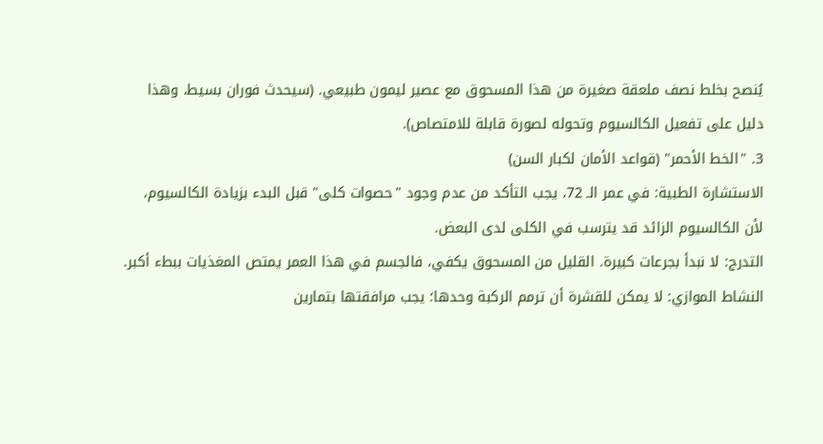يُنصح بخلط نصف ملعقة صغيرة من هذا المسحوق مع عصير ليمون طبيعي. (سيحدث فوران بسيط، وهذا دليل على تفعيل الكالسيوم وتحوله لصورة قابلة للامتصاص).
3. "الخط الأحمر" (قواعد الأمان لكبار السن)
الاستشارة الطبية: في عمر الـ 72، يجب التأكد من عدم وجود "حصوات كلى" قبل البدء بزيادة الكالسيوم، لأن الكالسيوم الزائد قد يترسب في الكلى لدى البعض.
التدرج: لا نبدأ بجرعات كبيرة. القليل من المسحوق يكفي، فالجسم في هذا العمر يمتص المغذيات ببطء أكبر.
النشاط الموازي: لا يمكن للقشرة أن ترمم الركبة وحدها؛ يجب مرافقتها بتمارين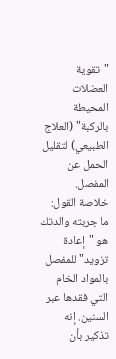"تقوية العضلات المحيطة بالركبة" (العلاج الطبيعي) لتقليل الحمل عن المفصل.
خلاصة القول:
ما جربته والدتك هو "إعادة تزويد" للمفصل بالمواد الخام التي فقدها عبر السنين. إنه تذكير بأن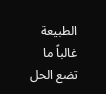الطبيعة غالباً ما تضع الحل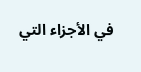في الأجزاء التي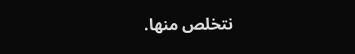نتخلص منها.